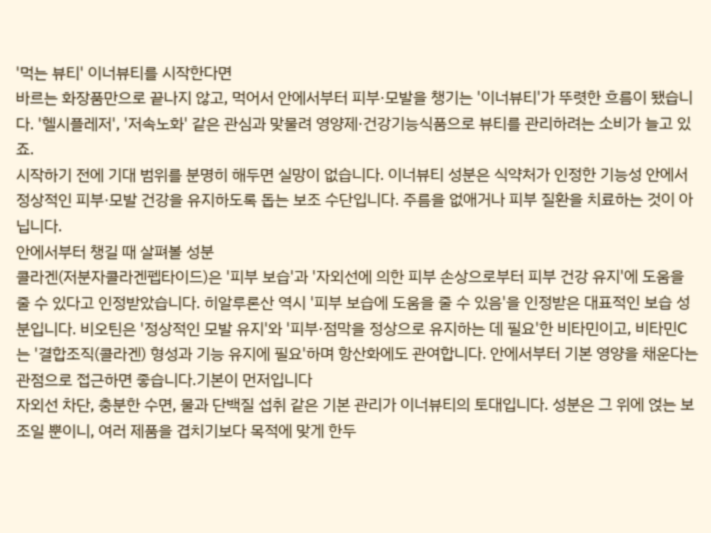'먹는 뷰티' 이너뷰티를 시작한다면
바르는 화장품만으로 끝나지 않고, 먹어서 안에서부터 피부·모발을 챙기는 '이너뷰티'가 뚜렷한 흐름이 됐습니다. '헬시플레저', '저속노화' 같은 관심과 맞물려 영양제·건강기능식품으로 뷰티를 관리하려는 소비가 늘고 있죠.
시작하기 전에 기대 범위를 분명히 해두면 실망이 없습니다. 이너뷰티 성분은 식약처가 인정한 기능성 안에서 정상적인 피부·모발 건강을 유지하도록 돕는 보조 수단입니다. 주름을 없애거나 피부 질환을 치료하는 것이 아닙니다.
안에서부터 챙길 때 살펴볼 성분
콜라겐(저분자콜라겐펩타이드)은 '피부 보습'과 '자외선에 의한 피부 손상으로부터 피부 건강 유지'에 도움을 줄 수 있다고 인정받았습니다. 히알루론산 역시 '피부 보습에 도움을 줄 수 있음'을 인정받은 대표적인 보습 성분입니다. 비오틴은 '정상적인 모발 유지'와 '피부·점막을 정상으로 유지하는 데 필요'한 비타민이고, 비타민C는 '결합조직(콜라겐) 형성과 기능 유지에 필요'하며 항산화에도 관여합니다. 안에서부터 기본 영양을 채운다는 관점으로 접근하면 좋습니다.기본이 먼저입니다
자외선 차단, 충분한 수면, 물과 단백질 섭취 같은 기본 관리가 이너뷰티의 토대입니다. 성분은 그 위에 얹는 보조일 뿐이니, 여러 제품을 겹치기보다 목적에 맞게 한두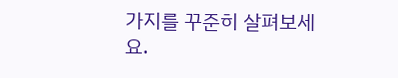가지를 꾸준히 살펴보세요.